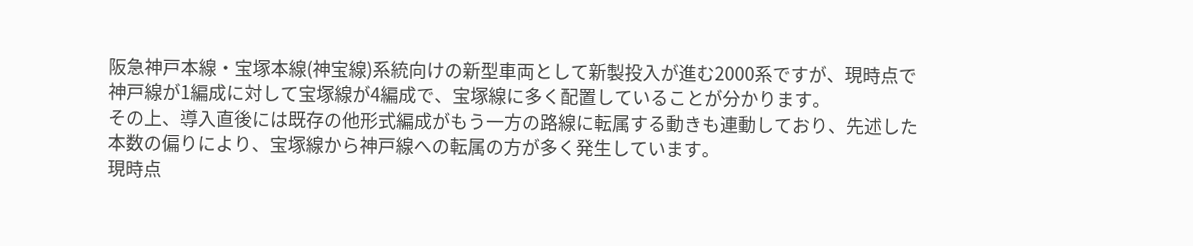阪急神戸本線・宝塚本線(神宝線)系統向けの新型車両として新製投入が進む2000系ですが、現時点で神戸線が1編成に対して宝塚線が4編成で、宝塚線に多く配置していることが分かります。
その上、導入直後には既存の他形式編成がもう一方の路線に転属する動きも連動しており、先述した本数の偏りにより、宝塚線から神戸線への転属の方が多く発生しています。
現時点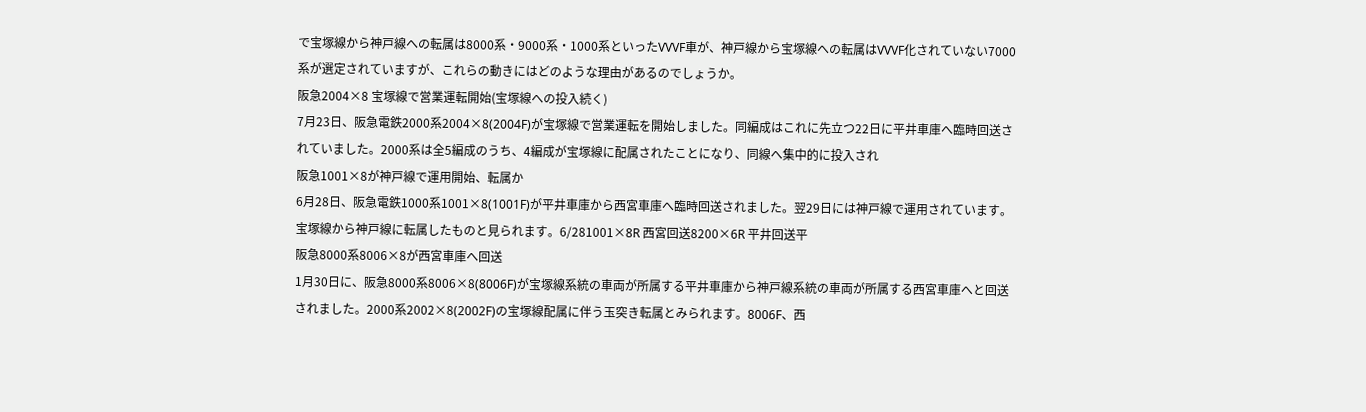で宝塚線から神戸線への転属は8000系・9000系・1000系といったVVVF車が、神戸線から宝塚線への転属はVVVF化されていない7000系が選定されていますが、これらの動きにはどのような理由があるのでしょうか。
阪急2004×8 宝塚線で営業運転開始(宝塚線への投入続く)
7月23日、阪急電鉄2000系2004×8(2004F)が宝塚線で営業運転を開始しました。同編成はこれに先立つ22日に平井車庫へ臨時回送されていました。2000系は全5編成のうち、4編成が宝塚線に配属されたことになり、同線へ集中的に投入され
阪急1001×8が神戸線で運用開始、転属か
6月28日、阪急電鉄1000系1001×8(1001F)が平井車庫から西宮車庫へ臨時回送されました。翌29日には神戸線で運用されています。宝塚線から神戸線に転属したものと見られます。6/281001×8R 西宮回送8200×6R 平井回送平
阪急8000系8006×8が西宮車庫へ回送
1月30日に、阪急8000系8006×8(8006F)が宝塚線系統の車両が所属する平井車庫から神戸線系統の車両が所属する西宮車庫へと回送されました。2000系2002×8(2002F)の宝塚線配属に伴う玉突き転属とみられます。8006F、西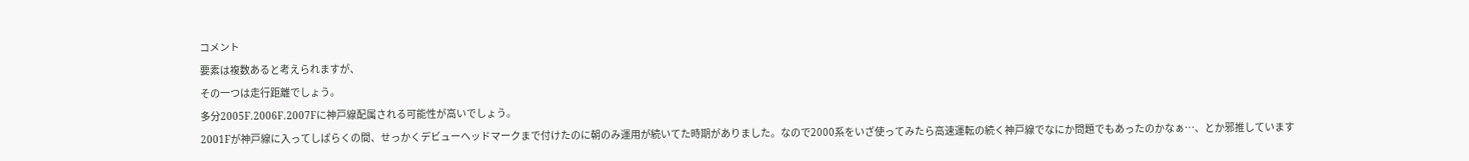コメント
要素は複数あると考えられますが、
その一つは走行距離でしょう。
多分2005F.2006F.2007Fに神戸線配属される可能性が高いでしょう。
2001Fが神戸線に入ってしばらくの間、せっかくデビューヘッドマークまで付けたのに朝のみ運用が続いてた時期がありました。なので2000系をいざ使ってみたら高速運転の続く神戸線でなにか問題でもあったのかなぁ⋯、とか邪推しています